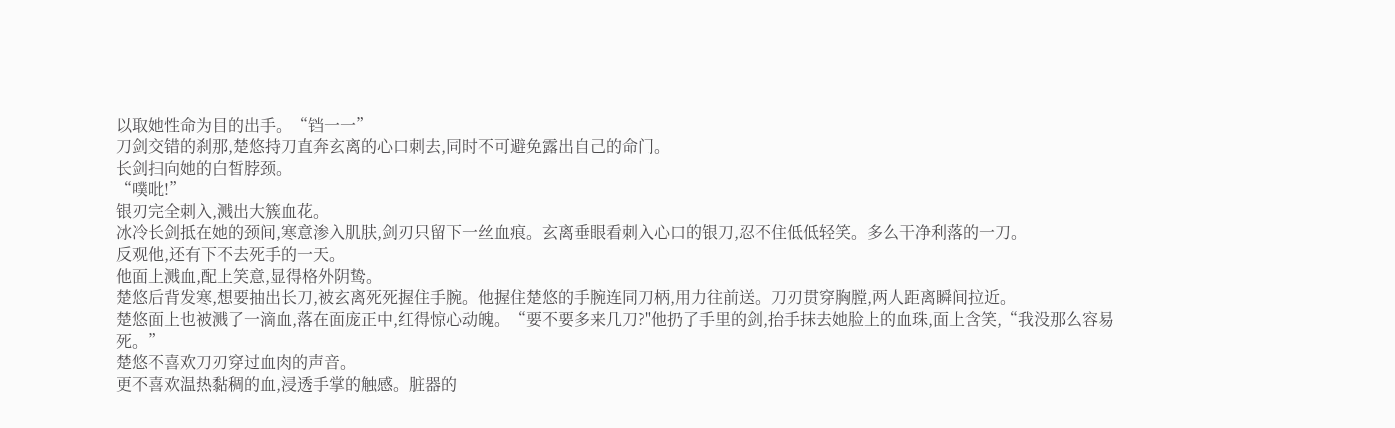以取她性命为目的出手。“铛一一”
刀剑交错的刹那,楚悠持刀直奔玄离的心口刺去,同时不可避免露出自己的命门。
长剑扫向她的白皙脖颈。
“噗吡!”
银刃完全刺入,溅出大簇血花。
冰冷长剑抵在她的颈间,寒意渗入肌肤,剑刃只留下一丝血痕。玄离垂眼看刺入心口的银刀,忍不住低低轻笑。多么干净利落的一刀。
反观他,还有下不去死手的一天。
他面上溅血,配上笑意,显得格外阴鸷。
楚悠后背发寒,想要抽出长刀,被玄离死死握住手腕。他握住楚悠的手腕连同刀柄,用力往前送。刀刃贯穿胸膛,两人距离瞬间拉近。
楚悠面上也被溅了一滴血,落在面庞正中,红得惊心动魄。“要不要多来几刀?"他扔了手里的剑,抬手抹去她脸上的血珠,面上含笑,“我没那么容易死。”
楚悠不喜欢刀刃穿过血肉的声音。
更不喜欢温热黏稠的血,浸透手掌的触感。脏器的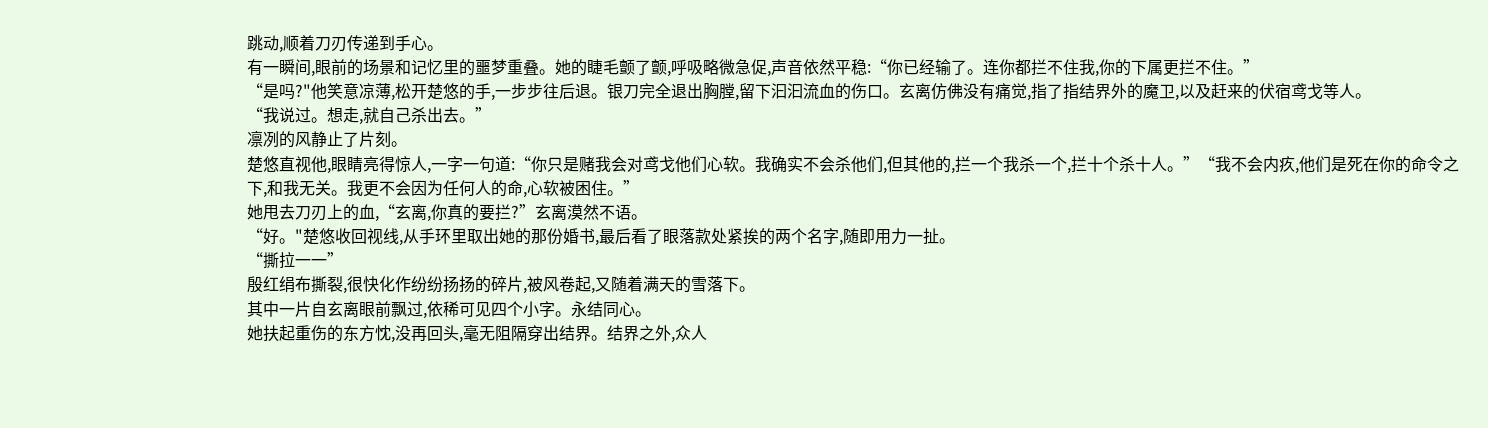跳动,顺着刀刃传递到手心。
有一瞬间,眼前的场景和记忆里的噩梦重叠。她的睫毛颤了颤,呼吸略微急促,声音依然平稳:“你已经输了。连你都拦不住我,你的下属更拦不住。”
“是吗?"他笑意凉薄,松开楚悠的手,一步步往后退。银刀完全退出胸膛,留下汩汩流血的伤口。玄离仿佛没有痛觉,指了指结界外的魔卫,以及赶来的伏宿鸢戈等人。
“我说过。想走,就自己杀出去。”
凛冽的风静止了片刻。
楚悠直视他,眼睛亮得惊人,一字一句道:“你只是赌我会对鸢戈他们心软。我确实不会杀他们,但其他的,拦一个我杀一个,拦十个杀十人。”“我不会内疚,他们是死在你的命令之下,和我无关。我更不会因为任何人的命,心软被困住。”
她甩去刀刃上的血,“玄离,你真的要拦?”玄离漠然不语。
“好。"楚悠收回视线,从手环里取出她的那份婚书,最后看了眼落款处紧挨的两个名字,随即用力一扯。
“撕拉一一”
殷红绢布撕裂,很快化作纷纷扬扬的碎片,被风卷起,又随着满天的雪落下。
其中一片自玄离眼前飘过,依稀可见四个小字。永结同心。
她扶起重伤的东方忱,没再回头,毫无阻隔穿出结界。结界之外,众人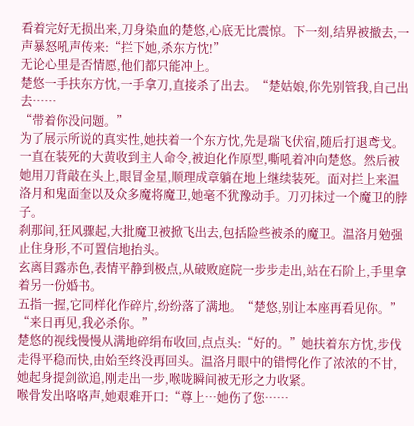看着完好无损出来,刀身染血的楚悠,心底无比震惊。下一刻,结界被撤去,一声暴怒吼声传来:“拦下她,杀东方忱!”
无论心里是否情愿,他们都只能冲上。
楚悠一手扶东方忱,一手拿刀,直接杀了出去。“楚姑娘,你先别管我,自己出去……
“带着你没问题。”
为了展示所说的真实性,她扶着一个东方忱,先是瑞飞伏宿,随后打退鸢戈。
一直在装死的大黄收到主人命令,被迫化作原型,嘶吼着冲向楚悠。然后被她用刀背敲在头上,眼冒金星,顺理成章躺在地上继续装死。面对拦上来温洛月和鬼面奎以及众多魔将魔卫,她毫不犹豫动手。刀刃抹过一个魔卫的脖子。
刹那间,狂风骤起,大批魔卫被掀飞出去,包括险些被杀的魔卫。温洛月勉强止住身形,不可置信地抬头。
玄离目露赤色,表情平静到极点,从破败庭院一步步走出,站在石阶上,手里拿着另一份婚书。
五指一握,它同样化作碎片,纷纷落了满地。“楚悠,别让本座再看见你。”
“来日再见,我必杀你。”
楚悠的视线慢慢从满地碎绢布收回,点点头:“好的。”她扶着东方忱,步伐走得平稳而快,由始至终没再回头。温洛月眼中的错愕化作了浓浓的不甘,她起身提剑欲追,刚走出一步,喉咙瞬间被无形之力收紧。
喉骨发出咯咯声,她艰难开口:“尊上…她伤了您……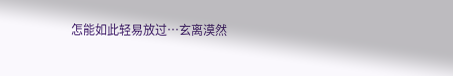怎能如此轻易放过…玄离漠然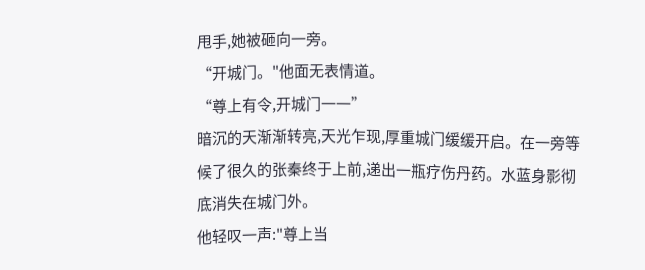甩手,她被砸向一旁。
“开城门。"他面无表情道。
“尊上有令,开城门一一”
暗沉的天渐渐转亮,天光乍现,厚重城门缓缓开启。在一旁等候了很久的张秦终于上前,递出一瓶疗伤丹药。水蓝身影彻底消失在城门外。
他轻叹一声:"尊上当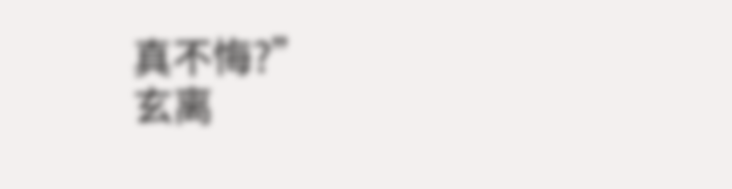真不悔?”
玄离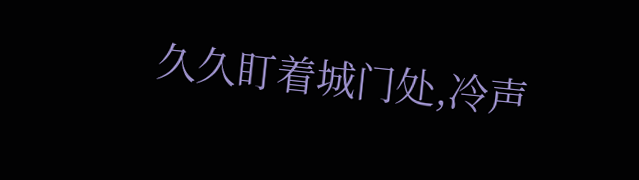久久盯着城门处,冷声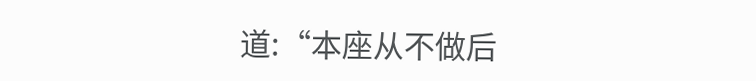道:“本座从不做后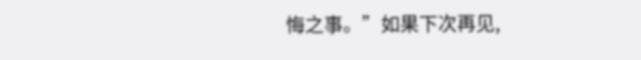悔之事。”如果下次再见,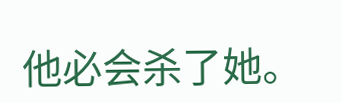他必会杀了她。